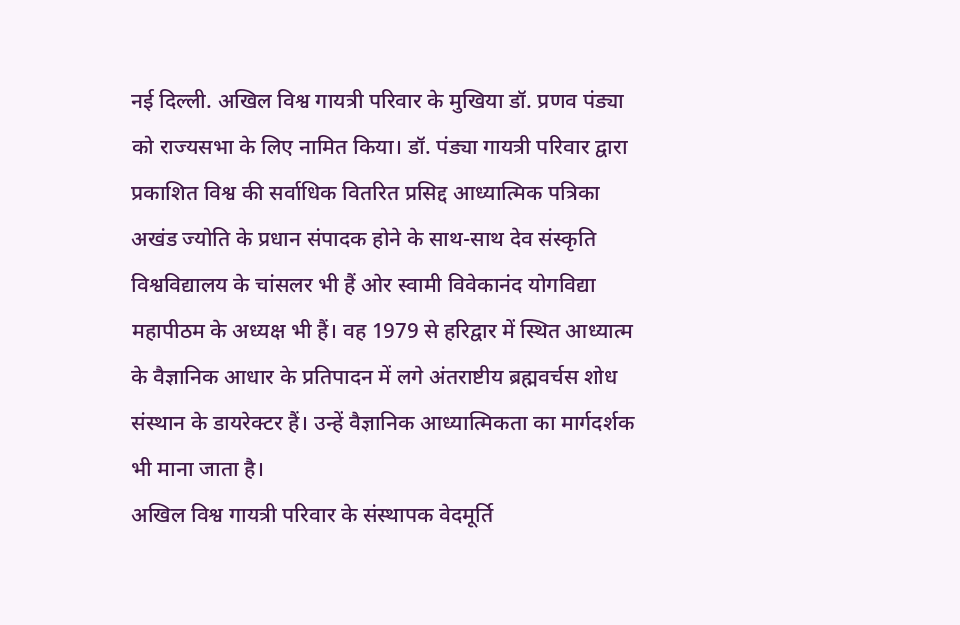नई दिल्ली. अखिल विश्व गायत्री परिवार के मुखिया डॉ. प्रणव पंड्या को राज्यसभा के लिए नामित किया। डॉ. पंड्या गायत्री परिवार द्वारा प्रकाशित विश्व की सर्वाधिक वितरित प्रसिद्द आध्यात्मिक पत्रिका अखंड ज्योति के प्रधान संपादक होने के साथ-साथ देव संस्कृति विश्वविद्यालय के चांसलर भी हैं ओर स्वामी विवेकानंद योगविद्या महापीठम के अध्यक्ष भी हैं। वह 1979 से हरिद्वार में स्थित आध्यात्म के वैज्ञानिक आधार के प्रतिपादन में लगे अंतराष्टीय ब्रह्मवर्चस शोध संस्थान के डायरेक्टर हैं। उन्हें वैज्ञानिक आध्यात्मिकता का मार्गदर्शक भी माना जाता है।
अखिल विश्व गायत्री परिवार के संस्थापक वेदमूर्ति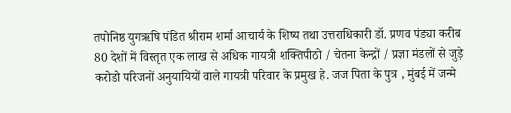तपोनिष्ठ युगऋषि पंडित श्रीराम शर्मा आचार्य के शिष्य तथा उत्तराधिकारी डॉ. प्रणव पंड्या करीब 80 देशों में विस्तृत एक लाख से अधिक गायत्री शक्तिपीठो / चेतना केन्द्रों / प्रज्ञा मंडलों से जुड़े करोडो परिजनों अनुयायियों वाले गायत्री परिवार के प्रमुख हे. जज पिता के पुत्र , मुंबई में जन्मे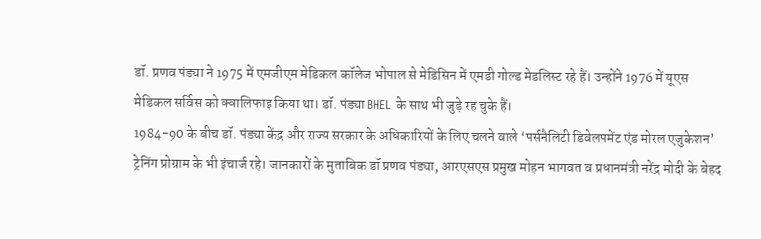डॉ. प्रणव पंड्या ने 1975 में एमजीएम मेडिकल कॉलेज भोपाल से मेडिसिन में एमडी गोल्ड मेडलिस्ट रहे हैं। उन्होंने 1976 में यूएस मेडिकल सर्विस को क्वालिफाइ किया था। डॉ. पंड्या BHEL के साथ भी जुड़े रह चुके हैं।
1984-90 के बीच डॉ. पंड्या केंद्र और राज्य सरकार के अधिकारियों के लिए चलने वाले ‘पर्सनैलिटी डिवेलपमेंट एंड मोरल एजुकेशन’ ट्रेनिंग प्रोग्राम के भी इंचार्ज रहे। जानकारों के मुताबिक डॉ प्रणव पंड्या, आरएसएस प्रमुख मोहन भागवत व प्रधानमंत्री नरेंद्र मोदी के बेहद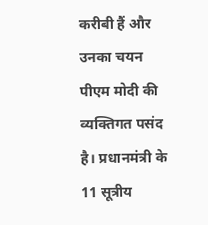करीबी हैं और उनका चयन पीएम मोदी की व्यक्तिगत पसंद है। प्रधानमंत्री के 11 सूत्रीय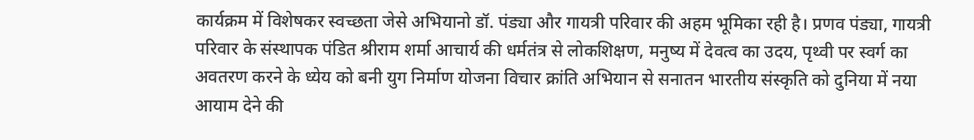कार्यक्रम में विशेषकर स्वच्छता जेसे अभियानो डॉ. पंड्या और गायत्री परिवार की अहम भूमिका रही है। प्रणव पंड्या, गायत्री परिवार के संस्थापक पंडित श्रीराम शर्मा आचार्य की धर्मतंत्र से लोकशिक्षण, मनुष्य में देवत्व का उदय, पृथ्वी पर स्वर्ग का अवतरण करने के ध्येय को बनी युग निर्माण योजना विचार क्रांति अभियान से सनातन भारतीय संस्कृति को दुनिया में नया आयाम देने की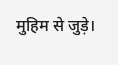मुहिम से जुड़े।